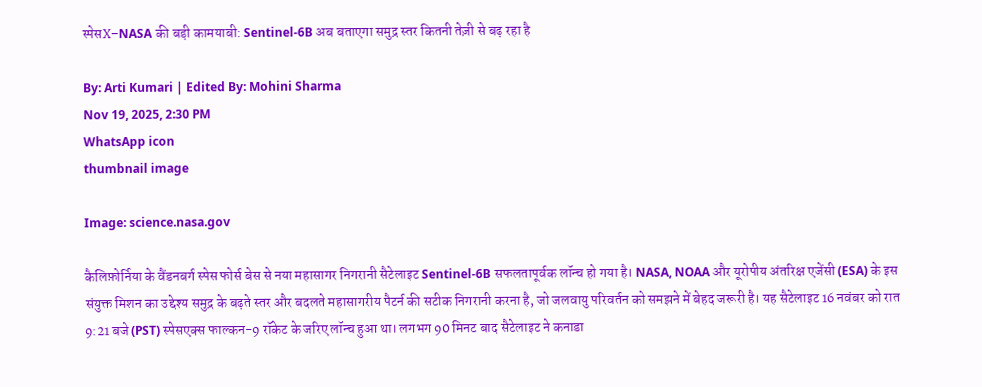स्पेसX–NASA की बड़ी कामयाबी: Sentinel-6B अब बताएगा समुद्र स्तर कितनी तेज़ी से बढ़ रहा है

By: Arti Kumari | Edited By: Mohini Sharma
Nov 19, 2025, 2:30 PM
WhatsApp icon
thumbnail image

Image: science.nasa.gov

कैलिफ़ोर्निया के वैंडनबर्ग स्पेस फोर्स बेस से नया महासागर निगरानी सैटेलाइट Sentinel-6B सफलतापूर्वक लॉन्च हो गया है। NASA, NOAA और यूरोपीय अंतरिक्ष एजेंसी (ESA) के इस संयुक्त मिशन का उद्देश्य समुद्र के बढ़ते स्तर और बदलते महासागरीय पैटर्न की सटीक निगरानी करना है, जो जलवायु परिवर्तन को समझने में बेहद जरूरी है। यह सैटेलाइट 16 नवंबर को रात 9:21 बजे (PST) स्पेसएक्स फाल्कन-9 रॉकेट के जरिए लॉन्च हुआ था। लगभग 90 मिनट बाद सैटेलाइट ने कनाडा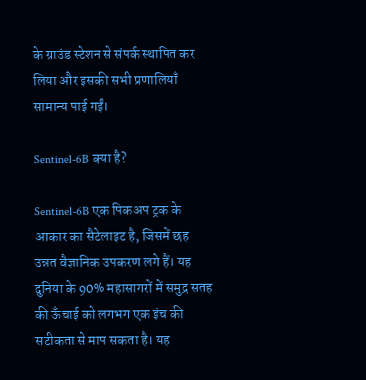के ग्राउंड स्टेशन से संपर्क स्थापित कर लिया और इसकी सभी प्रणालियाँ सामान्य पाई गईं।

Sentinel-6B क्या है?

Sentinel-6B एक पिकअप ट्रक के आकार का सैटेलाइट है, जिसमें छह उन्नत वैज्ञानिक उपकरण लगे हैं। यह दुनिया के 90% महासागरों में समुद्र सतह की ऊँचाई को लगभग एक इंच की सटीकता से माप सकता है। यह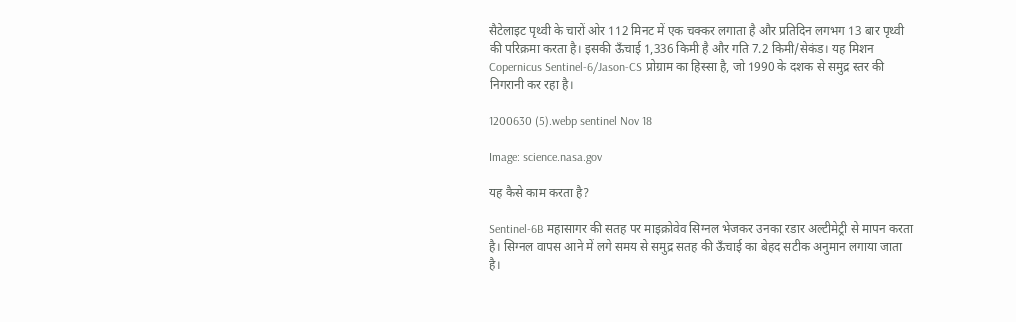सैटेलाइट पृथ्वी के चारों ओर 112 मिनट में एक चक्कर लगाता है और प्रतिदिन लगभग 13 बार पृथ्वी की परिक्रमा करता है। इसकी ऊँचाई 1,336 किमी है और गति 7.2 किमी/सेकंड। यह मिशन Copernicus Sentinel-6/Jason-CS प्रोग्राम का हिस्सा है, जो 1990 के दशक से समुद्र स्तर की निगरानी कर रहा है।

1200630 (5).webp sentinel Nov 18

Image: science.nasa.gov

यह कैसे काम करता है?

Sentinel-6B महासागर की सतह पर माइक्रोवेव सिग्नल भेजकर उनका रडार अल्टीमेट्री से मापन करता है। सिग्नल वापस आने में लगे समय से समुद्र सतह की ऊँचाई का बेहद सटीक अनुमान लगाया जाता है।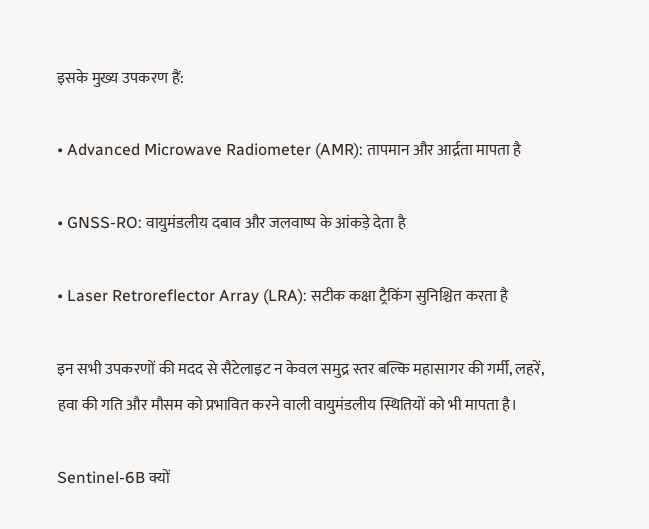इसके मुख्य उपकरण हैं:

• Advanced Microwave Radiometer (AMR): तापमान और आर्द्रता मापता है

• GNSS-RO: वायुमंडलीय दबाव और जलवाष्प के आंकड़े देता है

• Laser Retroreflector Array (LRA): सटीक कक्षा ट्रैकिंग सुनिश्चित करता है

इन सभी उपकरणों की मदद से सैटेलाइट न केवल समुद्र स्तर बल्कि महासागर की गर्मी, लहरें, हवा की गति और मौसम को प्रभावित करने वाली वायुमंडलीय स्थितियों को भी मापता है।

Sentinel-6B क्यों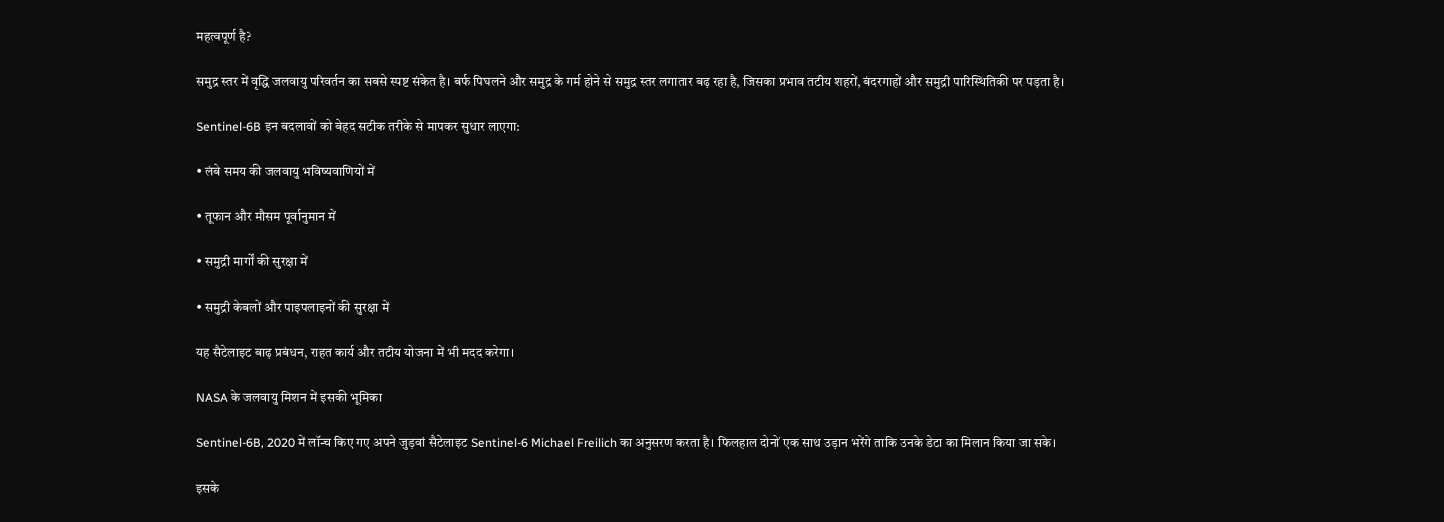महत्वपूर्ण है?

समुद्र स्तर में वृद्धि जलवायु परिवर्तन का सबसे स्पष्ट संकेत है। बर्फ पिघलने और समुद्र के गर्म होने से समुद्र स्तर लगातार बढ़ रहा है, जिसका प्रभाव तटीय शहरों, बंदरगाहों और समुद्री पारिस्थितिकी पर पड़ता है।

Sentinel-6B इन बदलावों को बेहद सटीक तरीके से मापकर सुधार लाएगा:

• लंबे समय की जलवायु भविष्यवाणियों में

• तूफान और मौसम पूर्वानुमान में

• समुद्री मार्गों की सुरक्षा में

• समुद्री केबलों और पाइपलाइनों की सुरक्षा में

यह सैटेलाइट बाढ़ प्रबंधन, राहत कार्य और तटीय योजना में भी मदद करेगा।

NASA के जलवायु मिशन में इसकी भूमिका

Sentinel-6B, 2020 में लॉन्च किए गए अपने जुड़वां सैटेलाइट Sentinel-6 Michael Freilich का अनुसरण करता है। फिलहाल दोनों एक साथ उड़ान भरेंगे ताकि उनके डेटा का मिलान किया जा सके।

इसके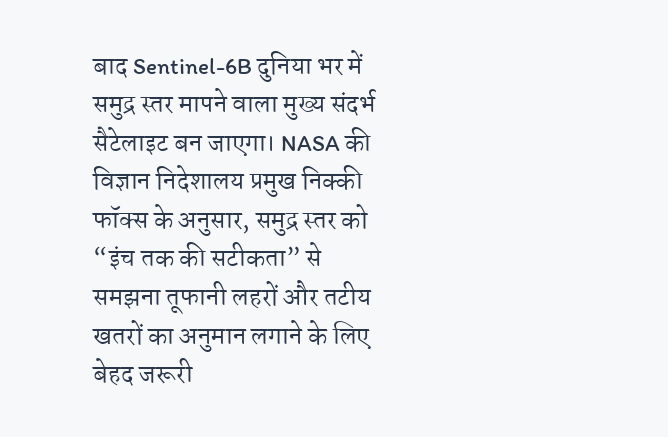बाद Sentinel-6B दुनिया भर में समुद्र स्तर मापने वाला मुख्य संदर्भ सैटेलाइट बन जाएगा। NASA की विज्ञान निदेशालय प्रमुख निक्की फॉक्स के अनुसार, समुद्र स्तर को “इंच तक की सटीकता” से समझना तूफानी लहरों और तटीय खतरों का अनुमान लगाने के लिए बेहद जरूरी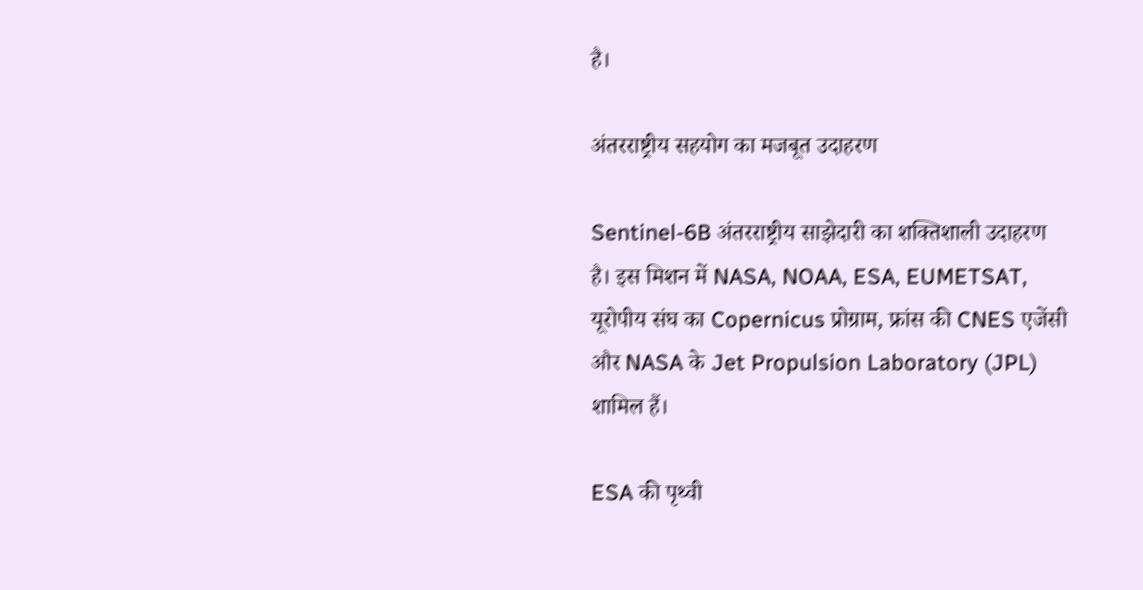है।

अंतरराष्ट्रीय सहयोग का मजबूत उदाहरण

Sentinel-6B अंतरराष्ट्रीय साझेदारी का शक्तिशाली उदाहरण है। इस मिशन में NASA, NOAA, ESA, EUMETSAT, यूरोपीय संघ का Copernicus प्रोग्राम, फ्रांस की CNES एजेंसी और NASA के Jet Propulsion Laboratory (JPL) शामिल हैं।

ESA की पृथ्वी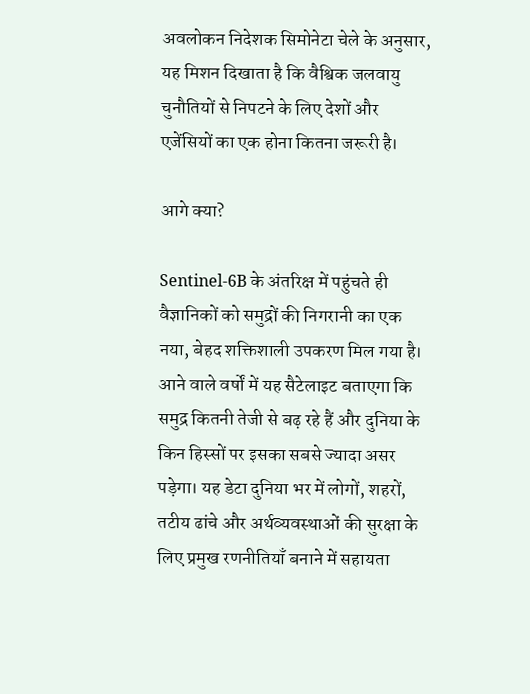अवलोकन निदेशक सिमोनेटा चेले के अनुसार, यह मिशन दिखाता है कि वैश्विक जलवायु चुनौतियों से निपटने के लिए देशों और एजेंसियों का एक होना कितना जरूरी है।

आगे क्या?

Sentinel-6B के अंतरिक्ष में पहुंचते ही वैज्ञानिकों को समुद्रों की निगरानी का एक नया, बेहद शक्तिशाली उपकरण मिल गया है। आने वाले वर्षों में यह सैटेलाइट बताएगा कि समुद्र कितनी तेजी से बढ़ रहे हैं और दुनिया के किन हिस्सों पर इसका सबसे ज्यादा असर पड़ेगा। यह डेटा दुनिया भर में लोगों, शहरों, तटीय ढांचे और अर्थव्यवस्थाओं की सुरक्षा के लिए प्रमुख रणनीतियाँ बनाने में सहायता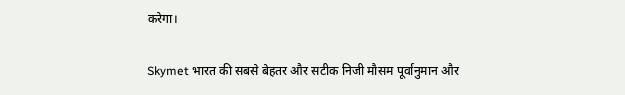करेगा।

Skymet भारत की सबसे बेहतर और सटीक निजी मौसम पूर्वानुमान और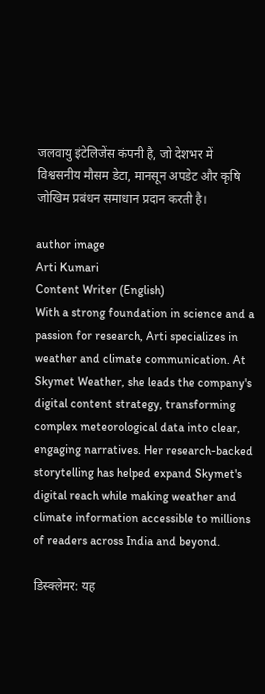जलवायु इंटेलिजेंस कंपनी है, जो देशभर में विश्वसनीय मौसम डेटा, मानसून अपडेट और कृषि जोखिम प्रबंधन समाधान प्रदान करती है।

author image
Arti Kumari
Content Writer (English)
With a strong foundation in science and a passion for research, Arti specializes in weather and climate communication. At Skymet Weather, she leads the company's digital content strategy, transforming complex meteorological data into clear, engaging narratives. Her research-backed storytelling has helped expand Skymet's digital reach while making weather and climate information accessible to millions of readers across India and beyond.

डिस्क्लेमर: यह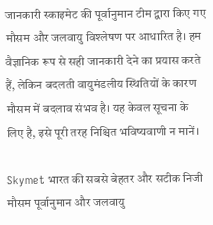जानकारी स्काइमेट की पूर्वानुमान टीम द्वारा किए गए मौसम और जलवायु विश्लेषण पर आधारित है। हम वैज्ञानिक रूप से सही जानकारी देने का प्रयास करते हैं, लेकिन बदलती वायुमंडलीय स्थितियों के कारण मौसम में बदलाव संभव है। यह केवल सूचना के लिए है, इसे पूरी तरह निश्चित भविष्यवाणी न मानें।

Skymet भारत की सबसे बेहतर और सटीक निजी मौसम पूर्वानुमान और जलवायु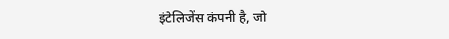इंटेलिजेंस कंपनी है, जो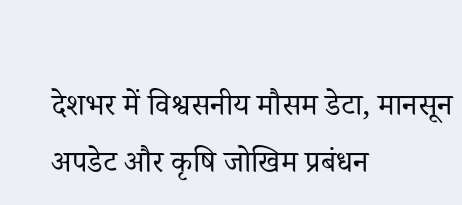देशभर में विश्वसनीय मौसम डेटा, मानसून अपडेट और कृषि जोखिम प्रबंधन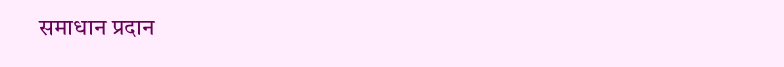समाधान प्रदान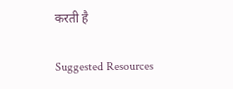करती है

Suggested Resources